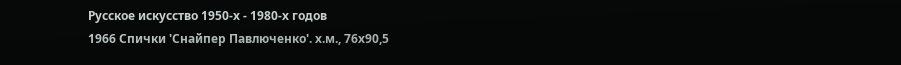Русское искусство 1950-х - 1980-х годов
1966 Спички 'Снайпер Павлюченко'. х.м., 76х90,5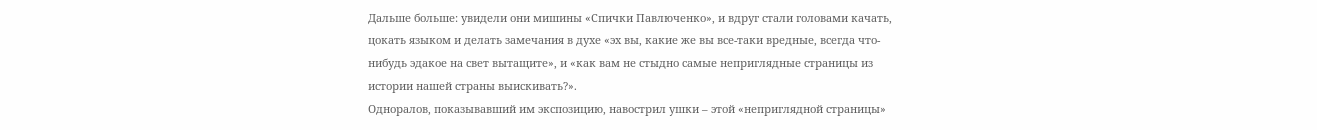Дальше больше: увидели они мишины «Спички Павлюченко», и вдруг стали головами качать, цокать языком и делать замечания в духе «эх вы, какие же вы все-таки вредные, всегда что-нибудь эдакое на свет вытащите», и «как вам не стыдно самые неприглядные страницы из истории нашей страны выискивать?».
Одноралов, показывавший им экспозицию, навострил ушки – этой «неприглядной страницы»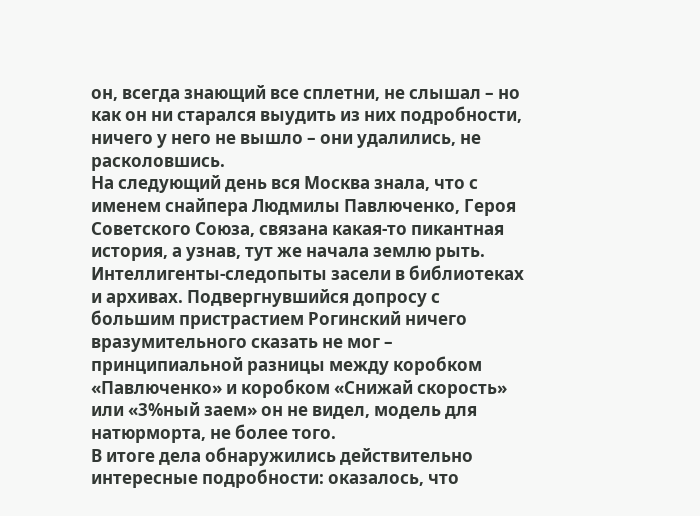он, всегда знающий все сплетни, не слышал – но как он ни старался выудить из них подробности, ничего у него не вышло – они удалились, не расколовшись.
На следующий день вся Москва знала, что с именем снайпера Людмилы Павлюченко, Героя Советского Союза, связана какая-то пикантная история, а узнав, тут же начала землю рыть. Интеллигенты-следопыты засели в библиотеках и архивах. Подвергнувшийся допросу с большим пристрастием Рогинский ничего вразумительного сказать не мог – принципиальной разницы между коробком «Павлюченко» и коробком «Снижай скорость» или «3%ный заем» он не видел, модель для натюрморта, не более того.
В итоге дела обнаружились действительно интересные подробности: оказалось, что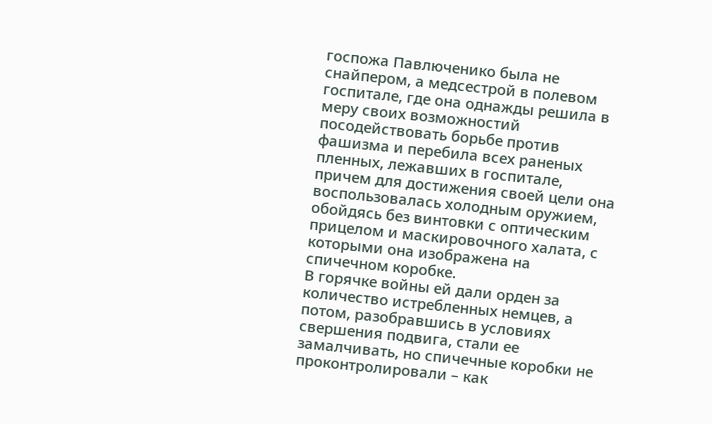госпожа Павлюченико была не снайпером, а медсестрой в полевом госпитале, где она однажды решила в меру своих возможностий посодействовать борьбе против фашизма и перебила всех раненых пленных, лежавших в госпитале, причем для достижения своей цели она воспользовалась холодным оружием, обойдясь без винтовки с оптическим прицелом и маскировочного халата, с которыми она изображена на спичечном коробке.
В горячке войны ей дали орден за количество истребленных немцев, а потом, разобравшись в условиях свершения подвига, стали ее замалчивать, но спичечные коробки не проконтролировали – как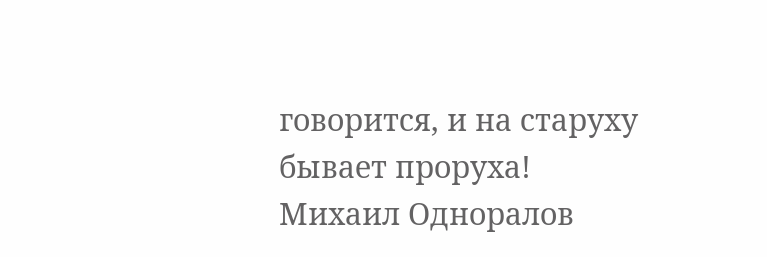говорится, и на старуху бывает проруха!
Михаил Одноралов